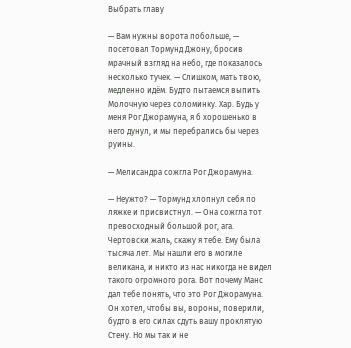Выбрать главу

— Вам нужны ворота побольше, — посетовал Тормунд Джону, бросив мрачный взгляд на небо, где показалось несколько тучек. — Слишком, мать твою, медленно идём. Будто пытаемся выпить Молочную через соломинку. Хар. Будь у меня Рог Джорамуна, я б хорошенько в него дунул, и мы перебрались бы через руины.

— Мелисандра сожгла Рог Джорамуна.

— Неужто? — Тормунд хлопнул себя по ляжке и присвистнул. — Она сожгла тот превосходный большой рог, ага. Чертовски жаль, скажу я тебе. Ему была тысяча лет. Мы нашли его в могиле великана, и никто из нас никогда не видел такого огромного рога. Вот почему Манс дал тебе понять, что это Рог Джорамуна. Он хотел, чтобы вы, вороны, поверили, будто в его силах сдуть вашу проклятую Стену. Но мы так и не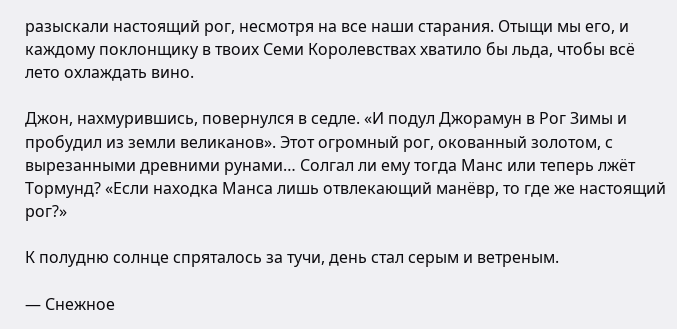разыскали настоящий рог, несмотря на все наши старания. Отыщи мы его, и каждому поклонщику в твоих Семи Королевствах хватило бы льда, чтобы всё лето охлаждать вино.

Джон, нахмурившись, повернулся в седле. «И подул Джорамун в Рог Зимы и пробудил из земли великанов». Этот огромный рог, окованный золотом, с вырезанными древними рунами… Солгал ли ему тогда Манс или теперь лжёт Тормунд? «Если находка Манса лишь отвлекающий манёвр, то где же настоящий рог?»

К полудню солнце спряталось за тучи, день стал серым и ветреным.

— Снежное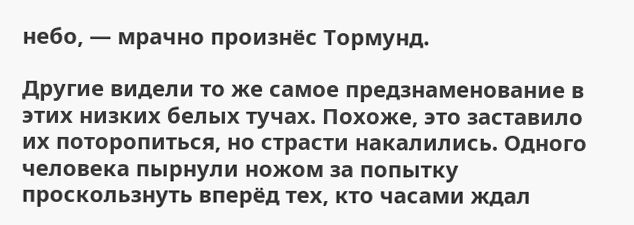небо, — мрачно произнёс Тормунд.

Другие видели то же самое предзнаменование в этих низких белых тучах. Похоже, это заставило их поторопиться, но страсти накалились. Одного человека пырнули ножом за попытку проскользнуть вперёд тех, кто часами ждал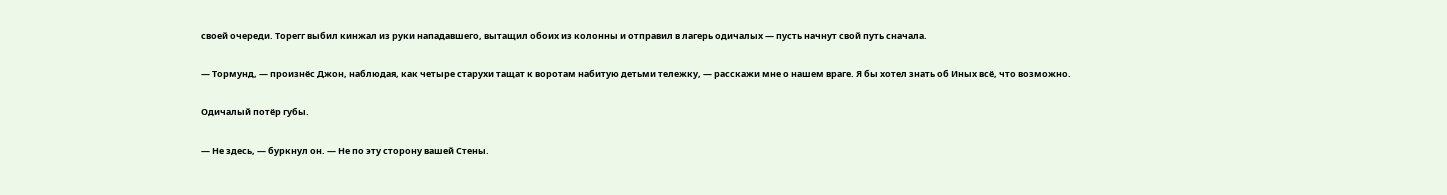своей очереди. Торегг выбил кинжал из руки нападавшего, вытащил обоих из колонны и отправил в лагерь одичалых — пусть начнут свой путь сначала.

— Тормунд, — произнёс Джон, наблюдая, как четыре старухи тащат к воротам набитую детьми тележку, — расскажи мне о нашем враге. Я бы хотел знать об Иных всё, что возможно.

Одичалый потёр губы.

— Не здесь, — буркнул он. — Не по эту сторону вашей Стены.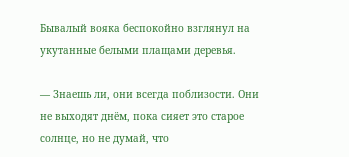Бывалый вояка беспокойно взглянул на укутанные белыми плащами деревья.

— Знаешь ли, они всегда поблизости. Они не выходят днём, пока сияет это старое солнце, но не думай, что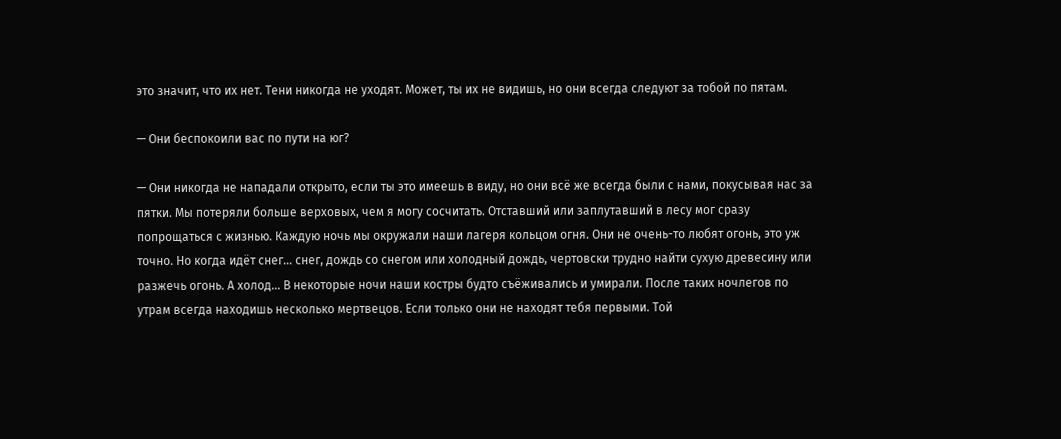это значит, что их нет. Тени никогда не уходят. Может, ты их не видишь, но они всегда следуют за тобой по пятам.

— Они беспокоили вас по пути на юг?

— Они никогда не нападали открыто, если ты это имеешь в виду, но они всё же всегда были с нами, покусывая нас за пятки. Мы потеряли больше верховых, чем я могу сосчитать. Отставший или заплутавший в лесу мог сразу попрощаться с жизнью. Каждую ночь мы окружали наши лагеря кольцом огня. Они не очень-то любят огонь, это уж точно. Но когда идёт снег… снег, дождь со снегом или холодный дождь, чертовски трудно найти сухую древесину или разжечь огонь. А холод… В некоторые ночи наши костры будто съёживались и умирали. После таких ночлегов по утрам всегда находишь несколько мертвецов. Если только они не находят тебя первыми. Той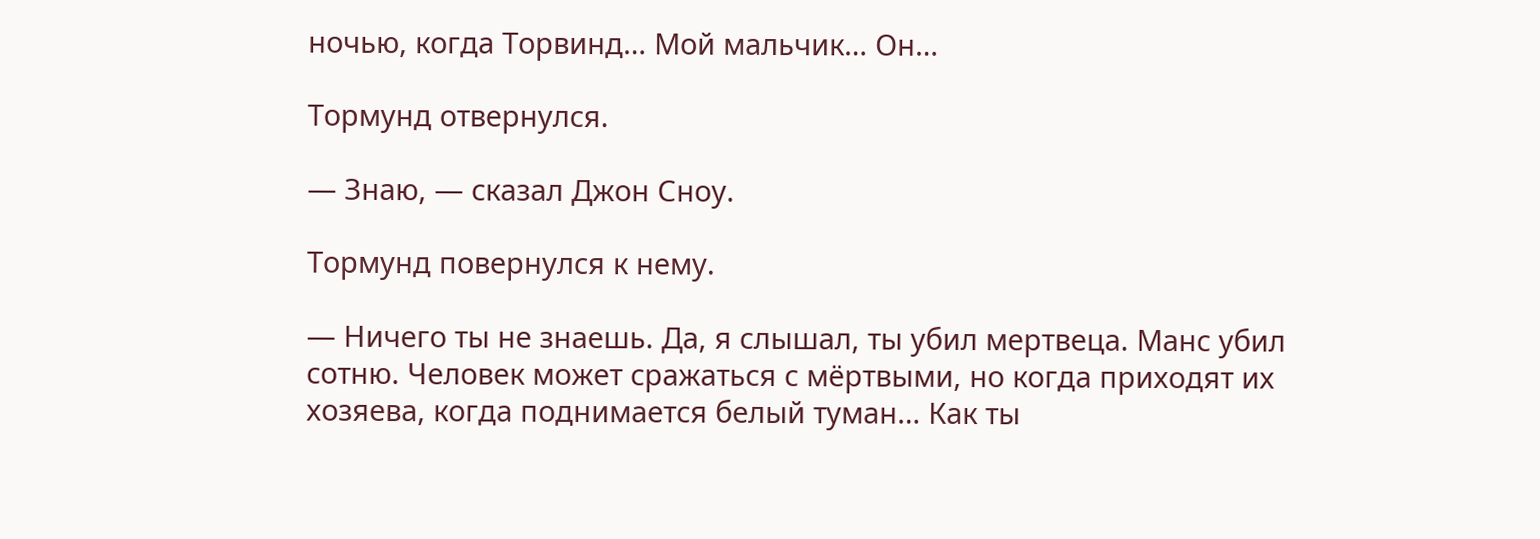ночью, когда Торвинд… Мой мальчик… Он…

Тормунд отвернулся.

— Знаю, — сказал Джон Сноу.

Тормунд повернулся к нему.

— Ничего ты не знаешь. Да, я слышал, ты убил мертвеца. Манс убил сотню. Человек может сражаться с мёртвыми, но когда приходят их хозяева, когда поднимается белый туман… Как ты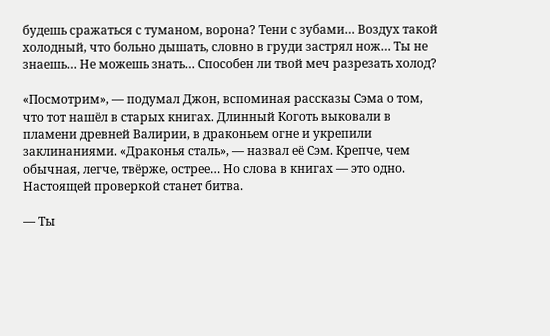будешь сражаться с туманом, ворона? Тени с зубами… Воздух такой холодный, что больно дышать, словно в груди застрял нож… Ты не знаешь… Не можешь знать… Способен ли твой меч разрезать холод?

«Посмотрим», — подумал Джон, вспоминая рассказы Сэма о том, что тот нашёл в старых книгах. Длинный Коготь выковали в пламени древней Валирии, в драконьем огне и укрепили заклинаниями. «Драконья сталь», — назвал её Сэм. Крепче, чем обычная, легче, твёрже, острее… Но слова в книгах — это одно. Настоящей проверкой станет битва.

— Ты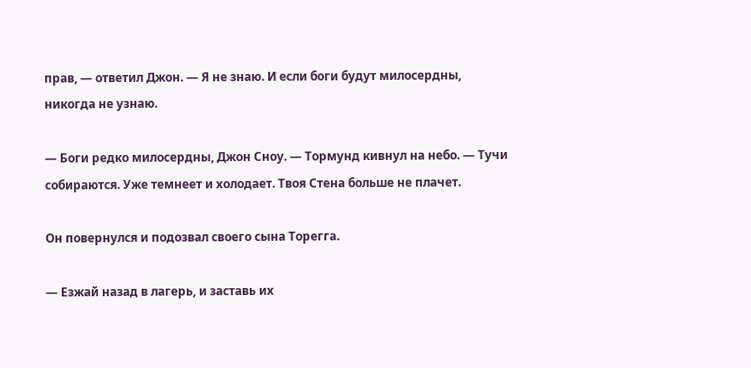прав, — ответил Джон. — Я не знаю. И если боги будут милосердны, никогда не узнаю.

— Боги редко милосердны, Джон Сноу. — Тормунд кивнул на небо. — Тучи собираются. Уже темнеет и холодает. Твоя Стена больше не плачет.

Он повернулся и подозвал своего сына Торегга.

— Езжай назад в лагерь, и заставь их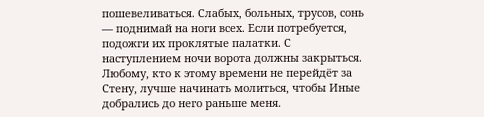пошевеливаться. Слабых, больных, трусов, сонь — поднимай на ноги всех. Если потребуется, подожги их проклятые палатки. С наступлением ночи ворота должны закрыться. Любому, кто к этому времени не перейдёт за Стену, лучше начинать молиться, чтобы Иные добрались до него раньше меня.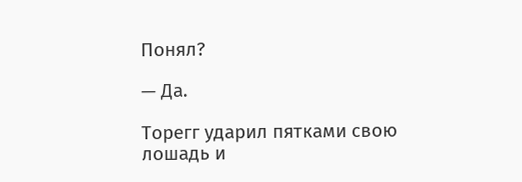Понял?

— Да.

Торегг ударил пятками свою лошадь и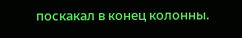поскакал в конец колонны.